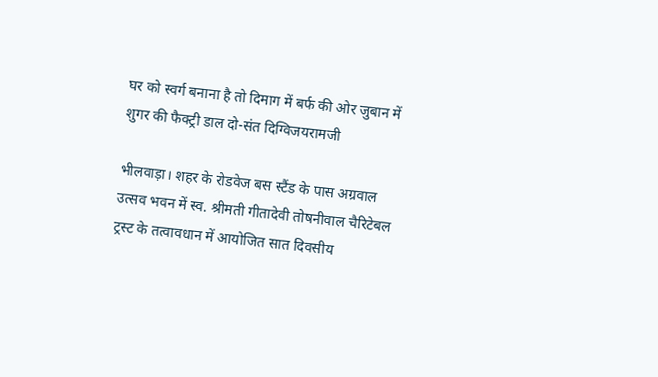घर को स्वर्ग बनाना है तो दिमाग में बर्फ की ओर जुबान में शुगर की फैक्ट्री डाल दो-संत दिग्विजयरामजी

भीलवाड़ा। शहर के रोडवेज बस स्टैंड के पास अग्रवाल उत्सव भवन में स्व. श्रीमती गीतादेवी तोषनीवाल चैरिटेबल ट्रस्ट के तत्वावधान में आयोजित सात दिवसीय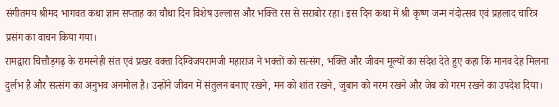संगीतमय श्रीमद भागवत कथा ज्ञान सप्ताह का चौथा दिन विशेष उल्लास और भक्ति रस से सराबोर रहा। इस दिन कथा में श्री कृष्ण जन्म नंदोत्सव एवं प्रहलाद चारित्र प्रसंग का वाचन किया गया।
रामद्वारा चित्तौड़गढ़ के रामस्नेही संत एवं प्रखर वक्ता दिग्विजयरामजी महाराज ने भक्तों को सत्संग, भक्ति और जीवन मूल्यों का संदेश देते हुए कहा कि मानव देह मिलना दुर्लभ है और सत्संग का अनुभव अनमोल है। उन्होंने जीवन में संतुलन बनाए रखने, मन को शांत रखने, जुबान को नरम रखने और जेब को गरम रखने का उपदेश दिया।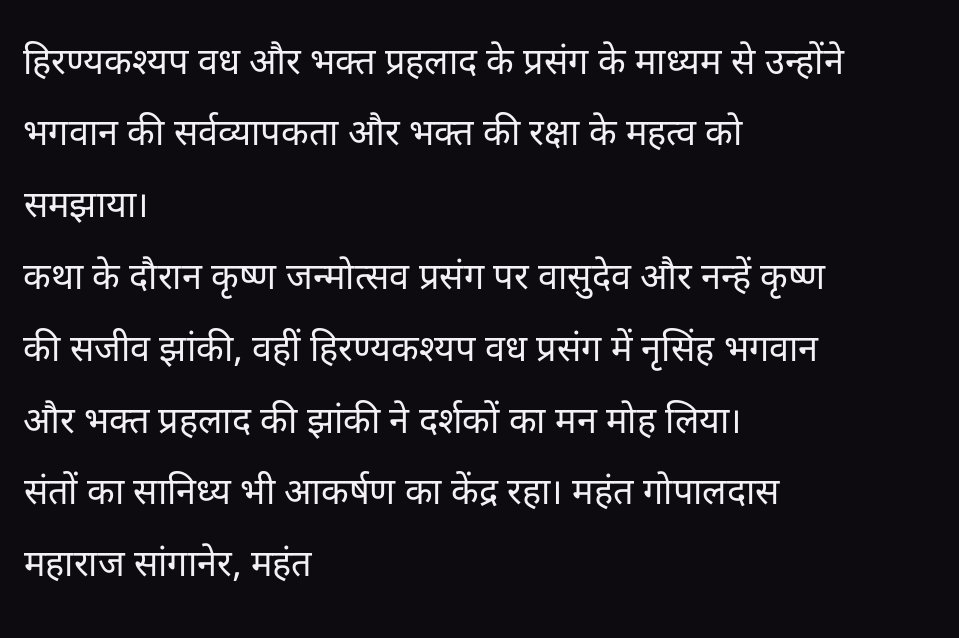हिरण्यकश्यप वध और भक्त प्रहलाद के प्रसंग के माध्यम से उन्होंने भगवान की सर्वव्यापकता और भक्त की रक्षा के महत्व को समझाया।
कथा के दौरान कृष्ण जन्मोत्सव प्रसंग पर वासुदेव और नन्हें कृष्ण की सजीव झांकी, वहीं हिरण्यकश्यप वध प्रसंग में नृसिंह भगवान और भक्त प्रहलाद की झांकी ने दर्शकों का मन मोह लिया।
संतों का सानिध्य भी आकर्षण का केंद्र रहा। महंत गोपालदास महाराज सांगानेर, महंत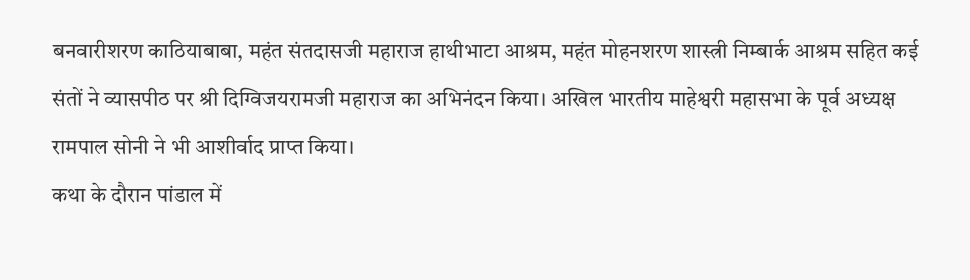बनवारीशरण काठियाबाबा, महंत संतदासजी महाराज हाथीभाटा आश्रम, महंत मोहनशरण शास्त्री निम्बार्क आश्रम सहित कई संतों ने व्यासपीठ पर श्री दिग्विजयरामजी महाराज का अभिनंदन किया। अखिल भारतीय माहेश्वरी महासभा के पूर्व अध्यक्ष रामपाल सोनी ने भी आशीर्वाद प्राप्त किया।
कथा के दौरान पांडाल में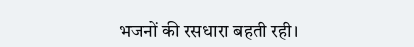भजनों की रसधारा बहती रही।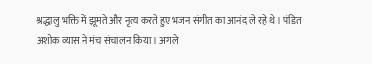श्रद्धालु भक्ति में झूमते और नृत्य करते हुए भजन संगीत का आनंद ले रहे थे। पंडित अशोक व्यास ने मंच संचालन किया। अगले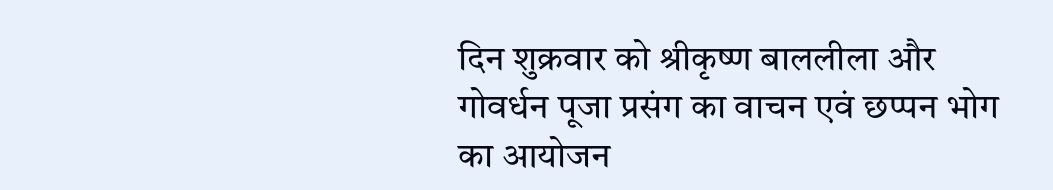दिन शुक्रवार को श्रीकृष्ण बाललीला और गोवर्धन पूजा प्रसंग का वाचन एवं छप्पन भोग का आयोजन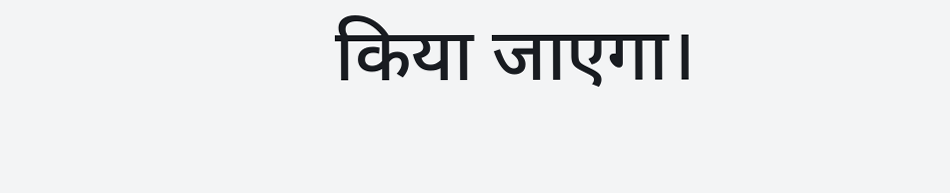किया जाएगा।